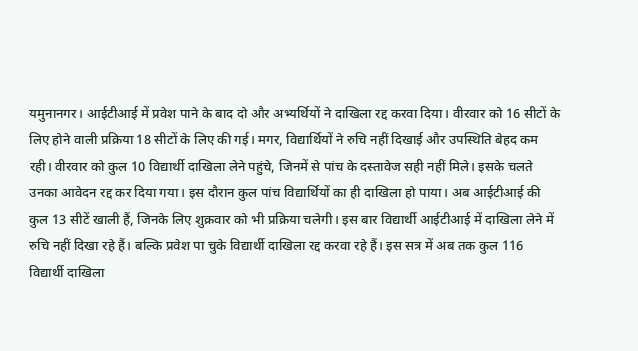यमुनानगर। आईटीआई में प्रवेश पाने के बाद दो और अभ्यर्थियों ने दाखिला रद्द करवा दिया। वीरवार को 16 सीटों के लिए होने वाली प्रक्रिया 18 सीटों के लिए की गई। मगर, विद्यार्थियों ने रुचि नहीं दिखाई और उपस्थिति बेहद कम रही। वीरवार को कुल 10 विद्यार्थी दाखिला लेने पहुंचे, जिनमें से पांच के दस्तावेज सही नहीं मिले। इसके चलते उनका आवेदन रद्द कर दिया गया। इस दौरान कुल पांच विद्यार्थियों का ही दाखिला हो पाया। अब आईटीआई की कुल 13 सीटें खाली हैं, जिनके लिए शुक्रवार को भी प्रक्रिया चलेगी। इस बार विद्यार्थी आईटीआई में दाखिला लेने में रुचि नहीं दिखा रहे हैं। बल्कि प्रवेश पा चुके विद्यार्थी दाखिला रद्द करवा रहे हैं। इस सत्र में अब तक कुल 116 विद्यार्थी दाखिला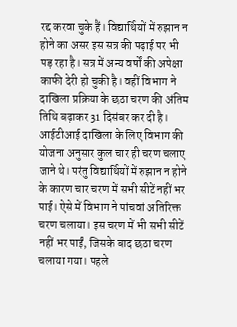रद्द करवा चुके हैं। विद्यार्थियों में रुझान न होने का असर इस सत्र की पढ़ाई पर भी पड़ रहा है। सत्र में अन्य वर्षों की अपेक्षा काफी देरी हो चुकी है। वहीं विभाग ने दाखिला प्रक्रिया के छठा चरण की अंतिम तिथि बढ़ाकर 31 दिसंबर कर दी है।
आईटीआई दाखिला के लिए विभाग की योजना अनुसार कुल चार ही चरण चलाए जाने थे। परंतु विद्यार्थियों में रुझान न होने के कारण चार चरण में सभी सीटें नहीं भर पाई। ऐसे में विभाग ने पांचवां अतिरिक्त चरण चलाया। इस चरण में भी सभी सीटें नहीं भर पाईं, जिसके बाद छठा चरण चलाया गया। पहले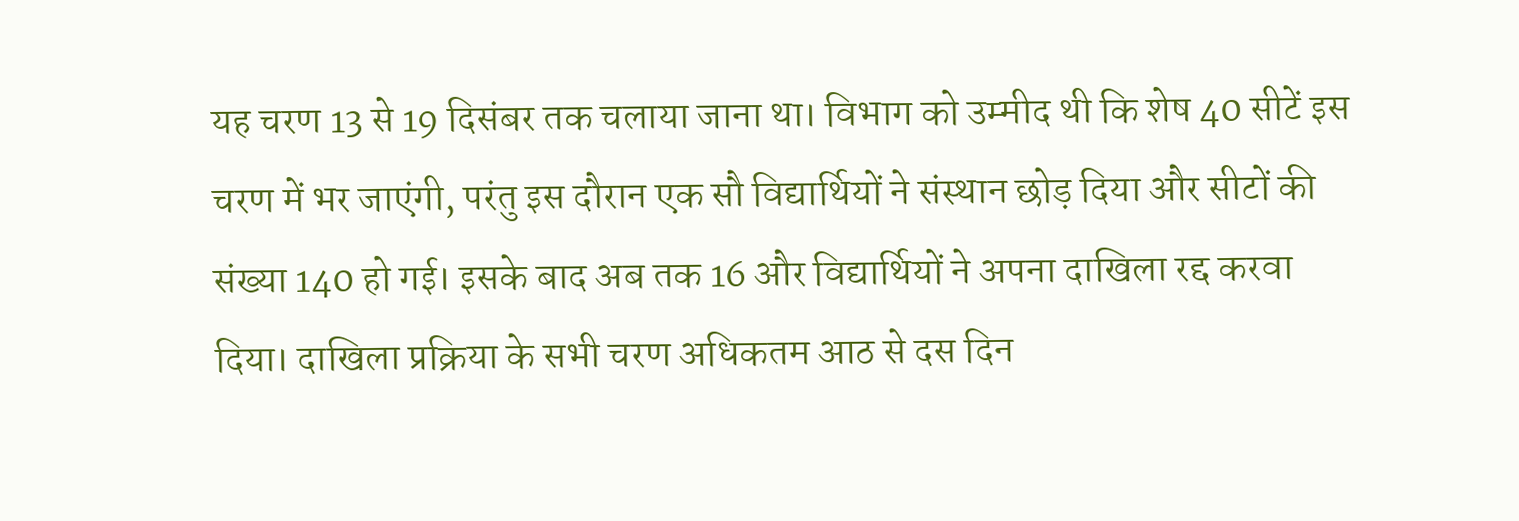यह चरण 13 से 19 दिसंबर तक चलाया जाना था। विभाग को उम्मीद थी कि शेष 40 सीटें इस चरण में भर जाएंगी, परंतु इस दौरान एक सौ विद्यार्थियों ने संस्थान छोड़ दिया और सीटों की संख्या 140 हो गई। इसके बाद अब तक 16 और विद्यार्थियों ने अपना दाखिला रद्द करवा दिया। दाखिला प्रक्रिया के सभी चरण अधिकतम आठ से दस दिन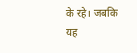के रहे। जबकि यह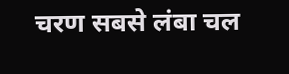चरण सबसे लंबा चल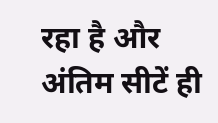रहा है और अंतिम सीटें ही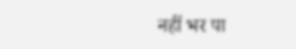नहीं भर पा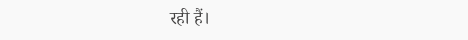रही हैं।